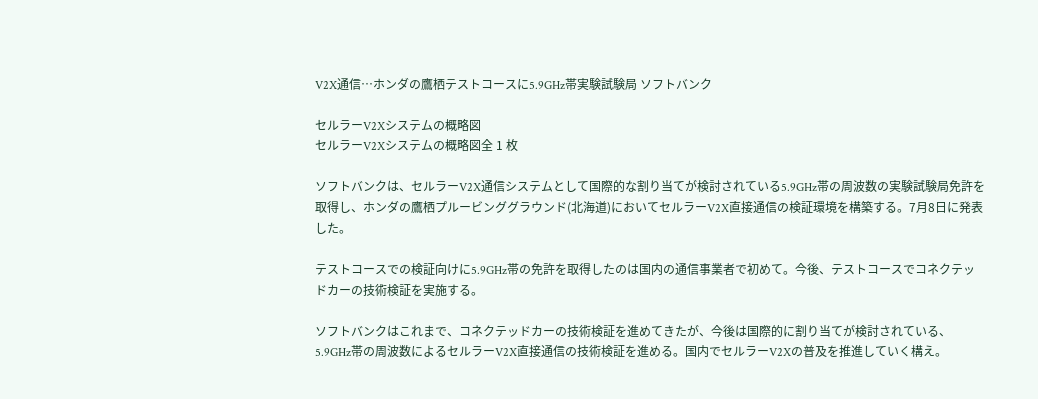V2X通信…ホンダの鷹栖テストコースに5.9GHz帯実験試験局 ソフトバンク

セルラーV2Xシステムの概略図
セルラーV2Xシステムの概略図全 1 枚

ソフトバンクは、セルラーV2X通信システムとして国際的な割り当てが検討されている5.9GHz帯の周波数の実験試験局免許を取得し、ホンダの鷹栖プルービンググラウンド(北海道)においてセルラーV2X直接通信の検証環境を構築する。7月8日に発表した。

テストコースでの検証向けに5.9GHz帯の免許を取得したのは国内の通信事業者で初めて。今後、テストコースでコネクテッドカーの技術検証を実施する。

ソフトバンクはこれまで、コネクテッドカーの技術検証を進めてきたが、今後は国際的に割り当てが検討されている、5.9GHz帯の周波数によるセルラーV2X直接通信の技術検証を進める。国内でセルラーV2Xの普及を推進していく構え。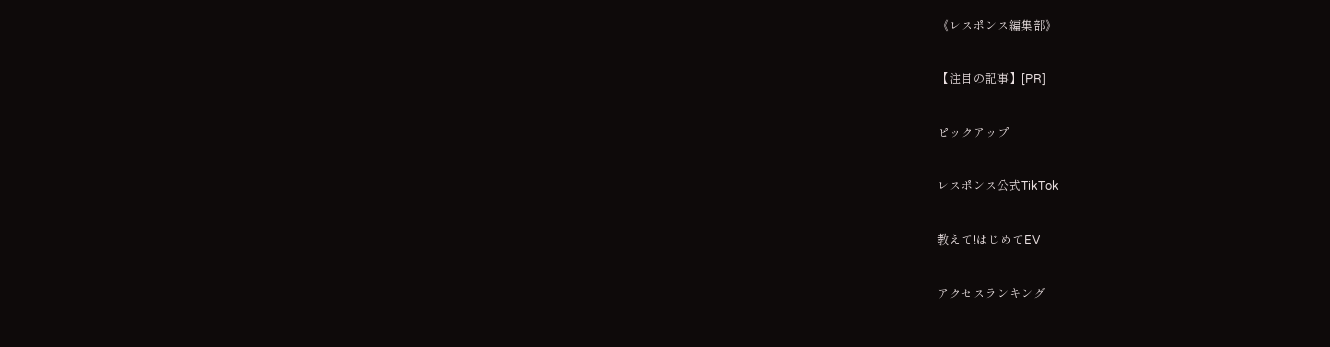《レスポンス編集部》

【注目の記事】[PR]

ピックアップ

レスポンス公式TikTok

教えて!はじめてEV

アクセスランキング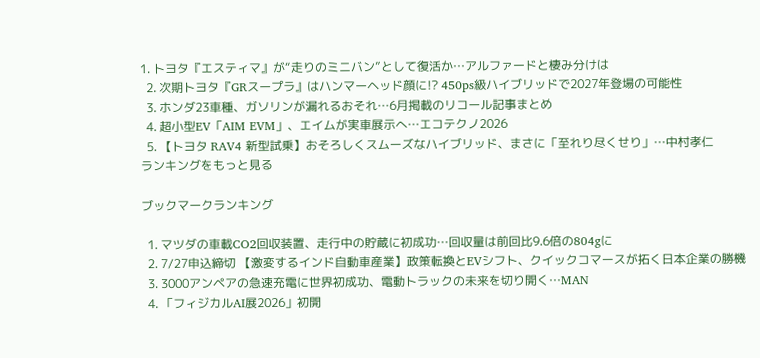1. トヨタ『エスティマ』が“走りのミニバン”として復活か…アルファードと棲み分けは
  2. 次期トヨタ『GRスープラ』はハンマーヘッド顔に!? 450ps級ハイブリッドで2027年登場の可能性
  3. ホンダ23車種、ガソリンが漏れるおそれ…6月掲載のリコール記事まとめ
  4. 超小型EV「AIM EVM」、エイムが実車展示へ…エコテクノ2026
  5. 【トヨタ RAV4 新型試乗】おそろしくスムーズなハイブリッド、まさに「至れり尽くせり」…中村孝仁
ランキングをもっと見る

ブックマークランキング

  1. マツダの車載CO2回収装置、走行中の貯蔵に初成功…回収量は前回比9.6倍の804gに
  2. 7/27申込締切 【激変するインド自動車産業】政策転換とEVシフト、クイックコマースが拓く日本企業の勝機
  3. 3000アンペアの急速充電に世界初成功、電動トラックの未来を切り開く…MAN
  4. 「フィジカルAI展2026」初開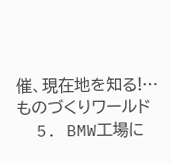催、現在地を知る!…ものづくりワールド
  5. BMW工場に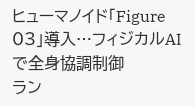ヒューマノイド「Figure 03」導入…フィジカルAIで全身協調制御
ラン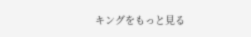キングをもっと見る